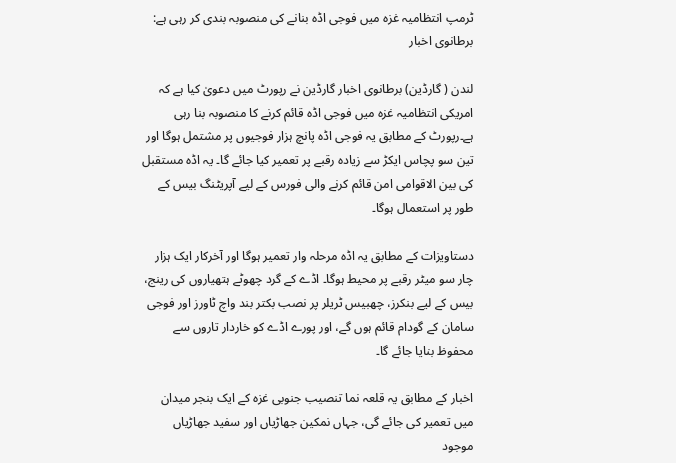ٹرمپ انتظامیہ غزہ میں فوجی اڈہ بنانے کی منصوبہ بندی کر رہی ہے: برطانوی اخبار

لندن ( گارڈین) برطانوی اخبار گارڈین نے رپورٹ میں دعویٰ کیا ہے کہ امریکی انتظامیہ غزہ میں فوجی اڈہ قائم کرنے کا منصوبہ بنا رہی ہے۔رپورٹ کے مطابق یہ فوجی اڈہ پانچ ہزار فوجیوں پر مشتمل ہوگا اور تین سو پچاس ایکڑ سے زیادہ رقبے پر تعمیر کیا جائے گا۔ یہ اڈہ مستقبل کی بین الاقوامی امن قائم کرنے والی فورس کے لیے آپریٹنگ بیس کے طور پر استعمال ہوگا۔

دستاویزات کے مطابق یہ اڈہ مرحلہ وار تعمیر ہوگا اور آخرکار ایک ہزار چار سو میٹر رقبے پر محیط ہوگا۔ اڈے کے گرد چھوٹے ہتھیاروں کی رینج، بیس کے لیے بنکرز، چھبیس ٹریلر پر نصب بکتر بند واچ ٹاورز اور فوجی سامان کے گودام قائم ہوں گے، اور پورے اڈے کو خاردار تاروں سے محفوظ بنایا جائے گا۔

اخبار کے مطابق یہ قلعہ نما تنصیب جنوبی غزہ کے ایک بنجر میدان میں تعمیر کی جائے گی، جہاں نمکین جھاڑیاں اور سفید جھاڑیاں موجود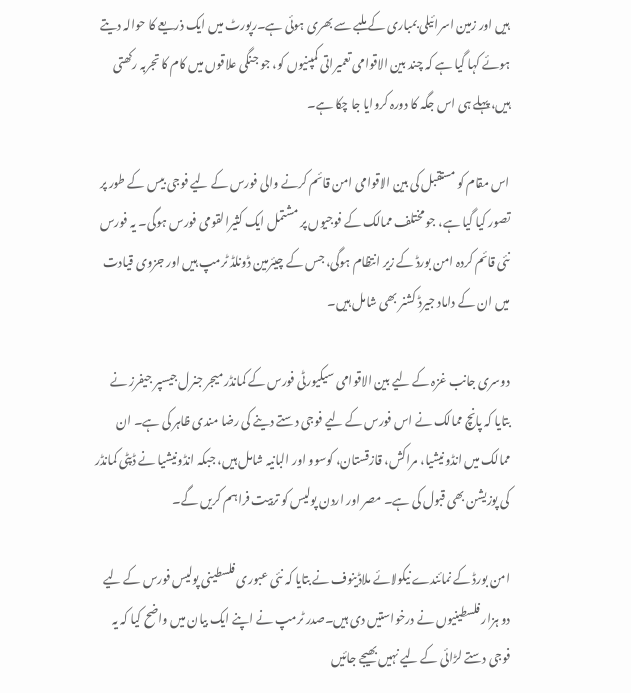ہیں اور زمین اسرائیلی بمباری کے ملبے سے بھری ہوئی ہے۔رپورٹ میں ایک ذریعے کا حوالہ دیتے ہوئے کہا گیا ہے کہ چند بین الاقوامی تعمیراتی کمپنیوں کو، جو جنگی علاقوں میں کام کا تجربہ رکھتی ہیں، پہلے ہی اس جگہ کا دورہ کروایا جا چکا ہے۔

اس مقام کو مستقبل کی بین الاقوامی امن قائم کرنے والی فورس کے لیے فوجی بیس کے طور پر تصور کیا گیا ہے، جو مختلف ممالک کے فوجیوں پر مشتمل ایک کثیرالقومی فورس ہوگی۔ یہ فورس نئی قائم کردہ امن بورڈ کے زیر انتظام ہوگی، جس کے چیئرمین ڈونلڈ ٹرمپ ہیں اور جزوی قیادت میں ان کے داماد جیرڈ کشنر بھی شامل ہیں۔

دوسری جانب غزہ کے لیے بین الاقوامی سیکیورٹی فورس کے کمانڈر میجر جنرل جیسپر جیفرز نے بتایا کہ پانچ ممالک نے اس فورس کے لیے فوجی دستے دینے کی رضا مندی ظاہر کی ہے۔ ان ممالک میں انڈونیشیا، مراکش، قازقستان، کوسوو اور البانیہ شامل ہیں، جبکہ انڈونیشیا نے ڈپٹی کمانڈر کی پوزیشن بھی قبول کی ہے۔ مصر اور اردن پولیس کو تربیت فراہم کریں گے۔

امن بورڈ کے نمائندے نیکولائے ملاڈینوف نے بتایا کہ نئی عبوری فلسطینی پولیس فورس کے لیے دو ہزار فلسطینیوں نے درخواستیں دی ہیں۔صدر ٹرمپ نے اپنے ایک بیان میں واضح کیا کہ یہ فوجی دستے لڑائی کے لیے نہیں بھیجے جائیں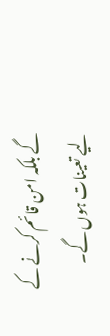گے بلکہ امن قائم کرنے کے لیے تعینات ہوں گے۔